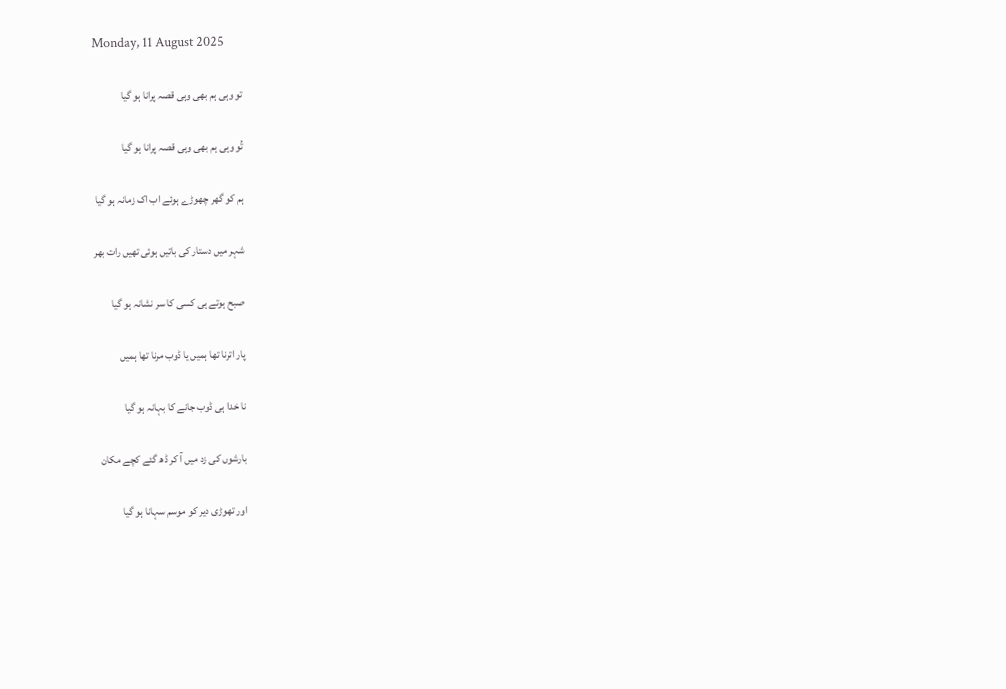Monday, 11 August 2025

تو وہی ہم بھی وہی قصہ پرانا ہو گیا

تُو وہی ہم بھی وہی قصہ پرانا ہو گیا

ہم کو گھر چھوڑے ہوئے اب اک زمانہ ہو گیا

شہر میں دستار کی باتیں ہوئی تھیں رات بھر

صبح ہوتے ہی کسی کا سر نشانہ ہو گیا

پار اترنا تھا ہمیں یا ڈوب مرنا تھا ہمیں

نا خدا ہی ڈوب جانے کا بہانہ ہو گیا

بارشوں کی زد میں آ کر ڈھ گئے کچے مکان

اور تھوڑی دیر کو موسم سہانا ہو گیا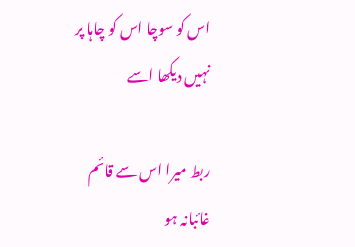اس کو سوچا اس کو چاہا پر نہیں دیکھا اسے

ربط میرا اس سے قائم غائبانہ ہو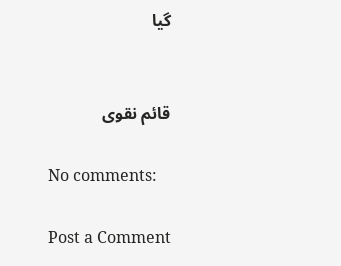گیا


قائم نقوی

No comments:

Post a Comment